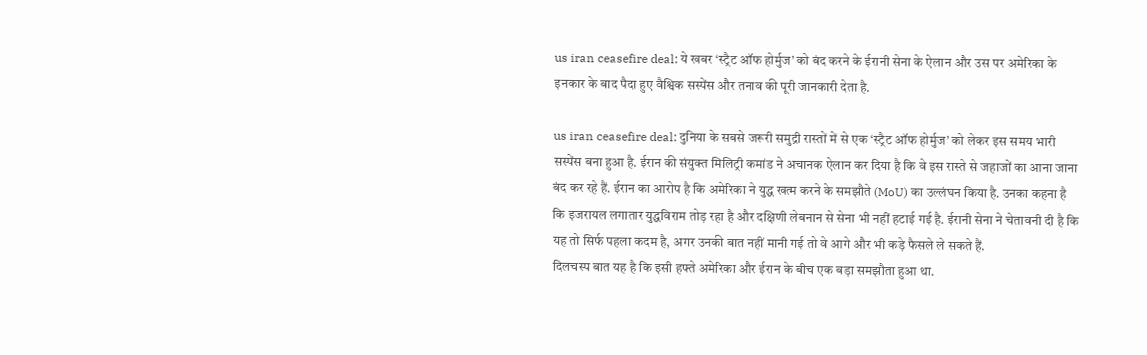us iran ceasefire deal: ये खबर ‘स्ट्रैट ऑफ होर्मुज’ को बंद करने के ईरानी सेना के ऐलान और उस पर अमेरिका के इनकार के बाद पैदा हुए वैश्विक सस्पेंस और तनाव की पूरी जानकारी देता है.

us iran ceasefire deal: दुनिया के सबसे जरूरी समुद्री रास्तों में से एक ‘स्ट्रैट ऑफ होर्मुज’ को लेकर इस समय भारी सस्पेंस बना हुआ है. ईरान की संयुक्त मिलिट्री कमांड ने अचानक ऐलान कर दिया है कि वे इस रास्ते से जहाजों का आना जाना बंद कर रहे हैं. ईरान का आरोप है कि अमेरिका ने युद्ध खत्म करने के समझौते (MoU) का उल्लंघन किया है. उनका कहना है कि इजरायल लगातार युद्धविराम तोड़ रहा है और दक्षिणी लेबनान से सेना भी नहीं हटाई गई है. ईरानी सेना ने चेतावनी दी है कि यह तो सिर्फ पहला कदम है, अगर उनकी बात नहीं मानी गई तो वे आगे और भी कड़े फैसले ले सकते हैं.
दिलचस्प बात यह है कि इसी हफ्ते अमेरिका और ईरान के बीच एक बड़ा समझौता हुआ था.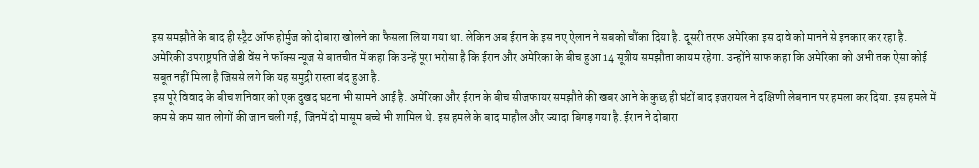इस समझौते के बाद ही स्ट्रैट ऑफ होर्मुज को दोबारा खोलने का फैसला लिया गया था. लेकिन अब ईरान के इस नए ऐलान ने सबको चौंका दिया है. दूसरी तरफ अमेरिका इस दावे को मानने से इनकार कर रहा है. अमेरिकी उपराष्ट्रपति जेडी वेंस ने फॉक्स न्यूज से बातचीत में कहा कि उन्हें पूरा भरोसा है कि ईरान और अमेरिका के बीच हुआ 14 सूत्रीय समझौता कायम रहेगा. उन्होंने साफ कहा कि अमेरिका को अभी तक ऐसा कोई सबूत नहीं मिला है जिससे लगे कि यह समुद्री रास्ता बंद हुआ है.
इस पूरे विवाद के बीच शनिवार को एक दुखद घटना भी सामने आई है. अमेरिका और ईरान के बीच सीजफायर समझौते की खबर आने के कुछ ही घंटों बाद इजरायल ने दक्षिणी लेबनान पर हमला कर दिया. इस हमले में कम से कम सात लोगों की जान चली गई, जिनमें दो मासूम बच्चे भी शामिल थे. इस हमले के बाद माहौल और ज्यादा बिगड़ गया है. ईरान ने दोबारा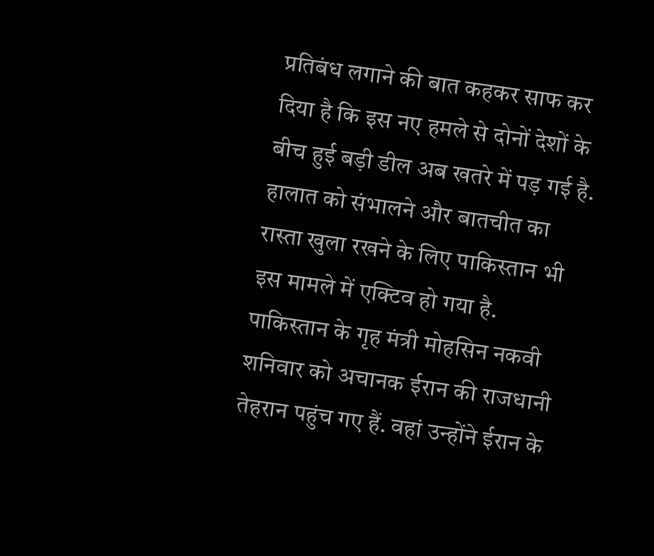प्रतिबंध लगाने की बात कहकर साफ कर दिया है कि इस नए हमले से दोनों देशों के बीच हुई बड़ी डील अब खतरे में पड़ गई है.
हालात को संभालने और बातचीत का रास्ता खुला रखने के लिए पाकिस्तान भी इस मामले में एक्टिव हो गया है. पाकिस्तान के गृह मंत्री मोहसिन नकवी शनिवार को अचानक ईरान की राजधानी तेहरान पहुंच गए हैं. वहां उन्होंने ईरान के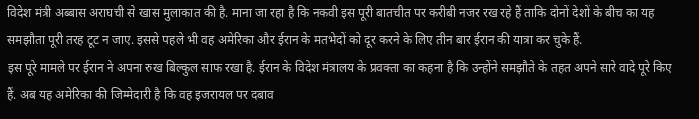विदेश मंत्री अब्बास अराघची से खास मुलाकात की है. माना जा रहा है कि नकवी इस पूरी बातचीत पर करीबी नजर रख रहे हैं ताकि दोनों देशों के बीच का यह समझौता पूरी तरह टूट न जाए. इससे पहले भी वह अमेरिका और ईरान के मतभेदों को दूर करने के लिए तीन बार ईरान की यात्रा कर चुके हैं.
इस पूरे मामले पर ईरान ने अपना रुख बिल्कुल साफ रखा है. ईरान के विदेश मंत्रालय के प्रवक्ता का कहना है कि उन्होंने समझौते के तहत अपने सारे वादे पूरे किए हैं. अब यह अमेरिका की जिम्मेदारी है कि वह इजरायल पर दबाव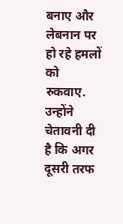बनाए और लेबनान पर हो रहे हमलों को रुकवाए. उन्होंने चेतावनी दी है कि अगर दूसरी तरफ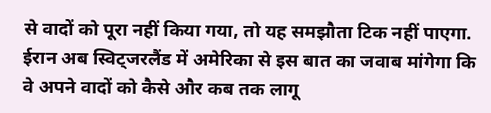से वादों को पूरा नहीं किया गया, तो यह समझौता टिक नहीं पाएगा. ईरान अब स्विट्जरलैंड में अमेरिका से इस बात का जवाब मांगेगा कि वे अपने वादों को कैसे और कब तक लागू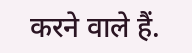करने वाले हैं.